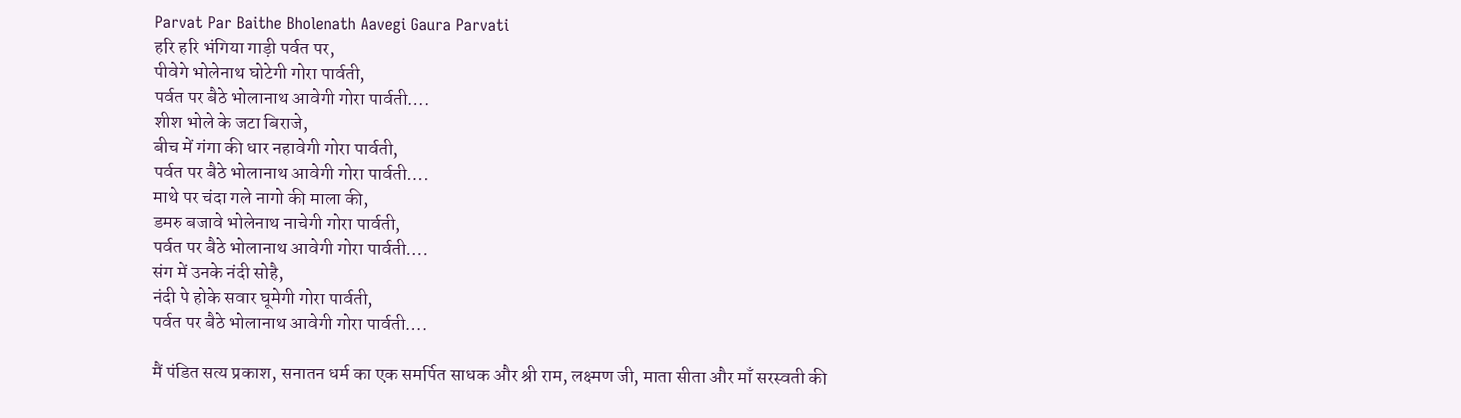Parvat Par Baithe Bholenath Aavegi Gaura Parvati
हरि हरि भंगिया गाड़ी पर्वत पर,
पीवेगे भोलेनाथ घोटेगी गोरा पार्वती,
पर्वत पर बैठे भोलानाथ आवेगी गोरा पार्वती….
शीश भोले के जटा बिराजे,
बीच में गंगा की धार नहावेगी गोरा पार्वती,
पर्वत पर बैठे भोलानाथ आवेगी गोरा पार्वती….
माथे पर चंदा गले नागो की माला की,
डमरु बजावे भोलेनाथ नाचेगी गोरा पार्वती,
पर्वत पर बैठे भोलानाथ आवेगी गोरा पार्वती….
संग में उनके नंदी सोहै,
नंदी पे होके सवार घूमेगी गोरा पार्वती,
पर्वत पर बैठे भोलानाथ आवेगी गोरा पार्वती….

मैं पंडित सत्य प्रकाश, सनातन धर्म का एक समर्पित साधक और श्री राम, लक्ष्मण जी, माता सीता और माँ सरस्वती की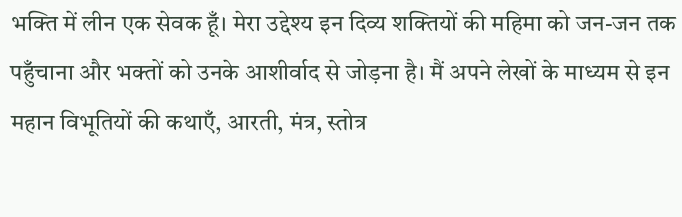भक्ति में लीन एक सेवक हूँ। मेरा उद्देश्य इन दिव्य शक्तियों की महिमा को जन-जन तक पहुँचाना और भक्तों को उनके आशीर्वाद से जोड़ना है। मैं अपने लेखों के माध्यम से इन महान विभूतियों की कथाएँ, आरती, मंत्र, स्तोत्र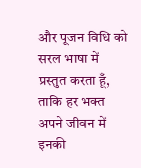और पूजन विधि को सरल भाषा में प्रस्तुत करता हूँ, ताकि हर भक्त अपने जीवन में इनकी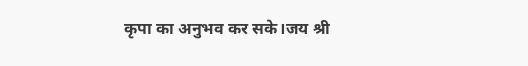कृपा का अनुभव कर सके।जय श्री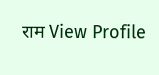राम View Profile